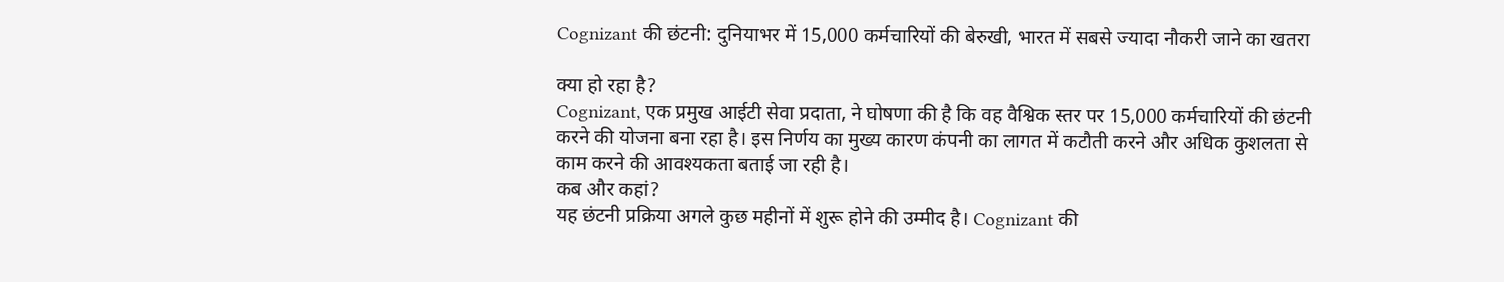Cognizant की छंटनी: दुनियाभर में 15,000 कर्मचारियों की बेरुखी, भारत में सबसे ज्यादा नौकरी जाने का खतरा

क्या हो रहा है?
Cognizant, एक प्रमुख आईटी सेवा प्रदाता, ने घोषणा की है कि वह वैश्विक स्तर पर 15,000 कर्मचारियों की छंटनी करने की योजना बना रहा है। इस निर्णय का मुख्य कारण कंपनी का लागत में कटौती करने और अधिक कुशलता से काम करने की आवश्यकता बताई जा रही है।
कब और कहां?
यह छंटनी प्रक्रिया अगले कुछ महीनों में शुरू होने की उम्मीद है। Cognizant की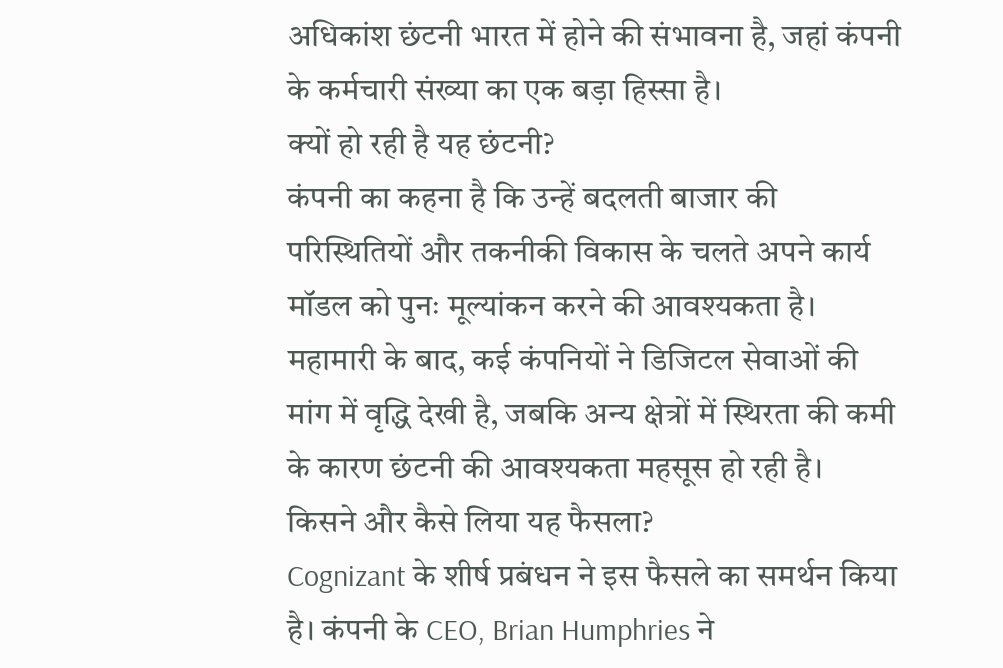अधिकांश छंटनी भारत में होने की संभावना है, जहां कंपनी के कर्मचारी संख्या का एक बड़ा हिस्सा है।
क्यों हो रही है यह छंटनी?
कंपनी का कहना है कि उन्हें बदलती बाजार की परिस्थितियों और तकनीकी विकास के चलते अपने कार्य मॉडल को पुनः मूल्यांकन करने की आवश्यकता है। महामारी के बाद, कई कंपनियों ने डिजिटल सेवाओं की मांग में वृद्धि देखी है, जबकि अन्य क्षेत्रों में स्थिरता की कमी के कारण छंटनी की आवश्यकता महसूस हो रही है।
किसने और कैसे लिया यह फैसला?
Cognizant के शीर्ष प्रबंधन ने इस फैसले का समर्थन किया है। कंपनी के CEO, Brian Humphries ने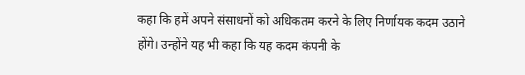कहा कि हमें अपने संसाधनों को अधिकतम करने के लिए निर्णायक कदम उठाने होंगे। उन्होंने यह भी कहा कि यह कदम कंपनी के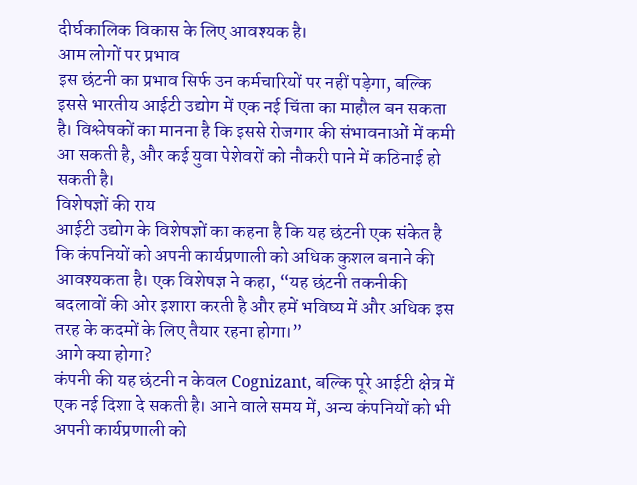दीर्घकालिक विकास के लिए आवश्यक है।
आम लोगों पर प्रभाव
इस छंटनी का प्रभाव सिर्फ उन कर्मचारियों पर नहीं पड़ेगा, बल्कि इससे भारतीय आईटी उद्योग में एक नई चिंता का माहौल बन सकता है। विश्लेषकों का मानना है कि इससे रोजगार की संभावनाओं में कमी आ सकती है, और कई युवा पेशेवरों को नौकरी पाने में कठिनाई हो सकती है।
विशेषज्ञों की राय
आईटी उद्योग के विशेषज्ञों का कहना है कि यह छंटनी एक संकेत है कि कंपनियों को अपनी कार्यप्रणाली को अधिक कुशल बनाने की आवश्यकता है। एक विशेषज्ञ ने कहा, “यह छंटनी तकनीकी बदलावों की ओर इशारा करती है और हमें भविष्य में और अधिक इस तरह के कदमों के लिए तैयार रहना होगा।”
आगे क्या होगा?
कंपनी की यह छंटनी न केवल Cognizant, बल्कि पूरे आईटी क्षेत्र में एक नई दिशा दे सकती है। आने वाले समय में, अन्य कंपनियों को भी अपनी कार्यप्रणाली को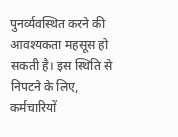पुनर्व्यवस्थित करने की आवश्यकता महसूस हो सकती है। इस स्थिति से निपटने के लिए, कर्मचारियों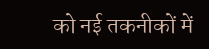को नई तकनीकों में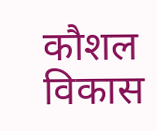कौशल विकास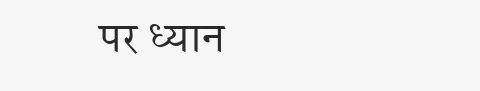पर ध्यान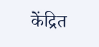केंद्रित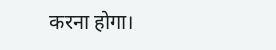करना होगा।